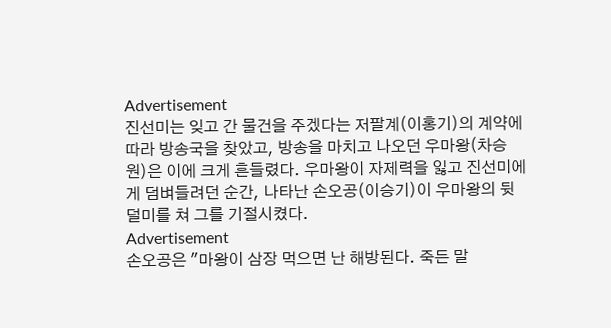Advertisement
진선미는 잊고 간 물건을 주겠다는 저팔계(이홍기)의 계약에 따라 방송국을 찾았고, 방송을 마치고 나오던 우마왕(차승원)은 이에 크게 흔들렸다. 우마왕이 자제력을 잃고 진선미에게 덤벼들려던 순간, 나타난 손오공(이승기)이 우마왕의 뒷덜미를 쳐 그를 기절시켰다.
Advertisement
손오공은 "마왕이 삼장 먹으면 난 해방된다. 죽든 말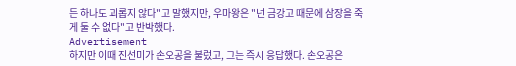든 하나도 괴롭지 않다"고 말했지만, 우마왕은 "넌 금강고 때문에 삼장을 죽게 둘 수 없다"고 반박했다.
Advertisement
하지만 이때 진선미가 손오공을 불렀고, 그는 즉시 응답했다. 손오공은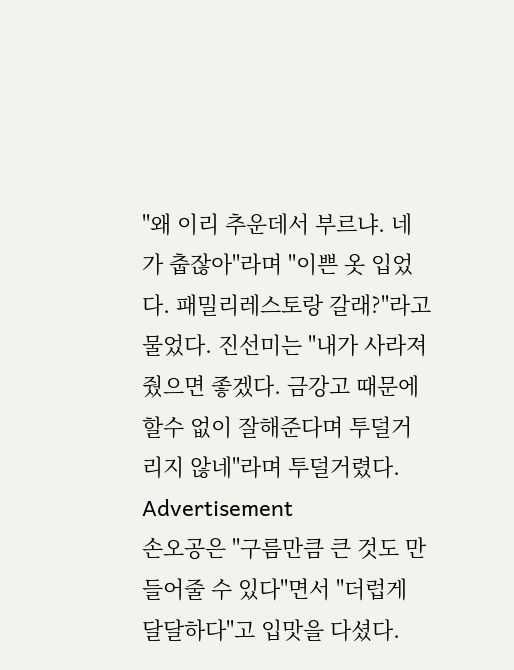"왜 이리 추운데서 부르냐. 네가 춥잖아"라며 "이쁜 옷 입었다. 패밀리레스토랑 갈래?"라고 물었다. 진선미는 "내가 사라져줬으면 좋겠다. 금강고 때문에 할수 없이 잘해준다며 투덜거리지 않네"라며 투덜거렸다.
Advertisement
손오공은 "구름만큼 큰 것도 만들어줄 수 있다"면서 "더럽게 달달하다"고 입맛을 다셨다.